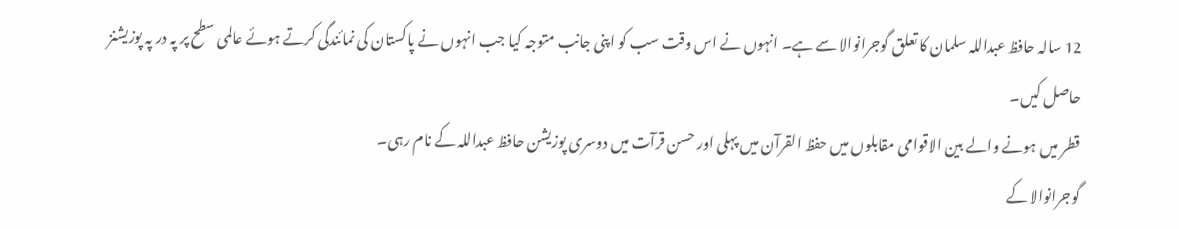12 سالہ حافظ عبداللہ سلمان کا تعلق گوجرانوالا سے ہے۔ انہوں نے اس وقت سب کو اپنی جانب متوجہ کیا جب انہوں نے پاکستان کی نمائندگی کرتے ہوئے عالمی سطح پر پہ در پہ پوزیشنز حاصل کیں۔
قطر میں ہونے والے بین الاقوامی مقابلوں میں حفظ القرآن میں پہلی اور حسن قرآت میں دوسری پوزیشن حافظ عبداللہ کے نام رہی۔
گوجرانوالا کے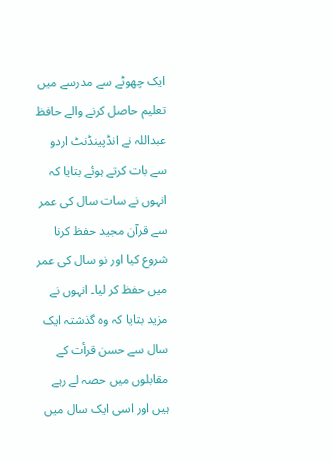ایک چھوٹے سے مدرسے میں تعلیم حاصل کرنے والے حافظ عبداللہ نے انڈپینڈنٹ اردو سے بات کرتے ہوئے بتایا کہ انہوں نے سات سال کی عمر سے قرآن مجید حفظ کرنا شروع کیا اور نو سال کی عمر میں حفظ کر لیا۔ انہوں نے مزید بتایا کہ وہ گذشتہ ایک سال سے حسن قرأت کے مقابلوں میں حصہ لے رہے ہیں اور اسی ایک سال میں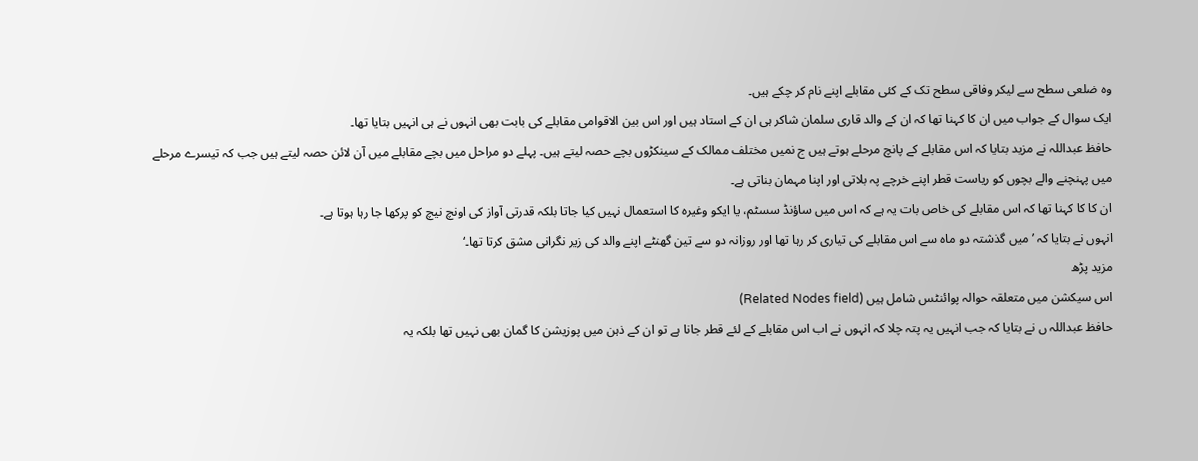وہ ضلعی سطح سے لیکر وفاقی سطح تک کے کئی مقابلے اپنے نام کر چکے ہیں۔
ایک سوال کے جواب میں ان کا کہنا تھا کہ ان کے والد قاری سلمان شاکر ہی ان کے استاد ہیں اور اس بین الاقوامی مقابلے کی بابت بھی انہوں نے ہی انہیں بتایا تھا۔
حافظ عبداللہ نے مزید بتایا کہ اس مقابلے کے پانچ مرحلے ہوتے ہیں ج نمیں مختلف ممالک کے سینکڑوں بچے حصہ لیتے ہیں۔ پہلے دو مراحل میں بچے مقابلے میں آن لائن حصہ لیتے ہیں جب کہ تیسرے مرحلے میں پہنچنے والے بچوں کو ریاست قطر اپنے خرچے پہ بلاتی اور اپنا مہمان بناتی ہے۔
ان کا کا کہنا تھا کہ اس مقابلے کی خاص بات یہ ہے کہ اس میں ساؤنڈ سسٹم، یا ایکو وغیرہ کا استعمال نہیں کیا جاتا بلکہ قدرتی آواز کی اونچ نیچ کو پرکھا جا رہا ہوتا ہے۔
انہوں نے بتایا کہ ’میں گذشتہ دو ماہ سے اس مقابلے کی تیاری کر رہا تھا اور روزانہ دو سے تین گھنٹے اپنے والد کی زیر نگرانی مشق کرتا تھا۔‘
مزید پڑھ
اس سیکشن میں متعلقہ حوالہ پوائنٹس شامل ہیں (Related Nodes field)
حافظ عبداللہ ں نے بتایا کہ جب انہیں یہ پتہ چلا کہ انہوں نے اب اس مقابلے کے لئے قطر جانا ہے تو ان کے ذہن میں پوزیشن کا گمان بھی نہیں تھا بلکہ یہ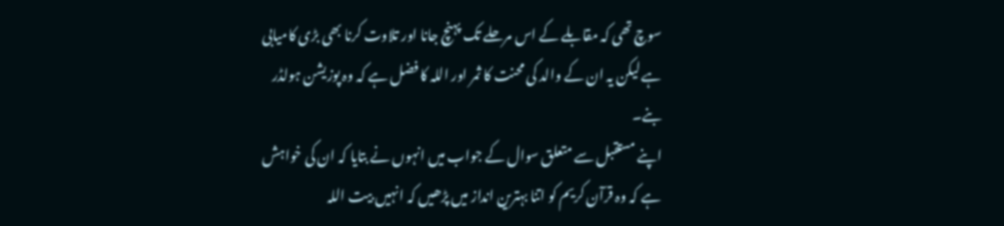سوچ تھی کہ مقابلے کے اس مرحلے تک پہنچ جانا اور تلاوت کرنا بھی بڑی کامیابی ہے لیکن یہ ان کے والد کی محنت کا ثمر اور اللہ کا فضل ہے کہ وہ پوزیشن ہولڈر بنے۔
اپنے مستقبل سے متعلق سوال کے جواب میں انہوں نے بتایا کہ ان کی خواہش ہے کہ وہ قرآن کریم کو اتنا بہترین انداز میں پڑھیں کہ انہیں بیت اللہ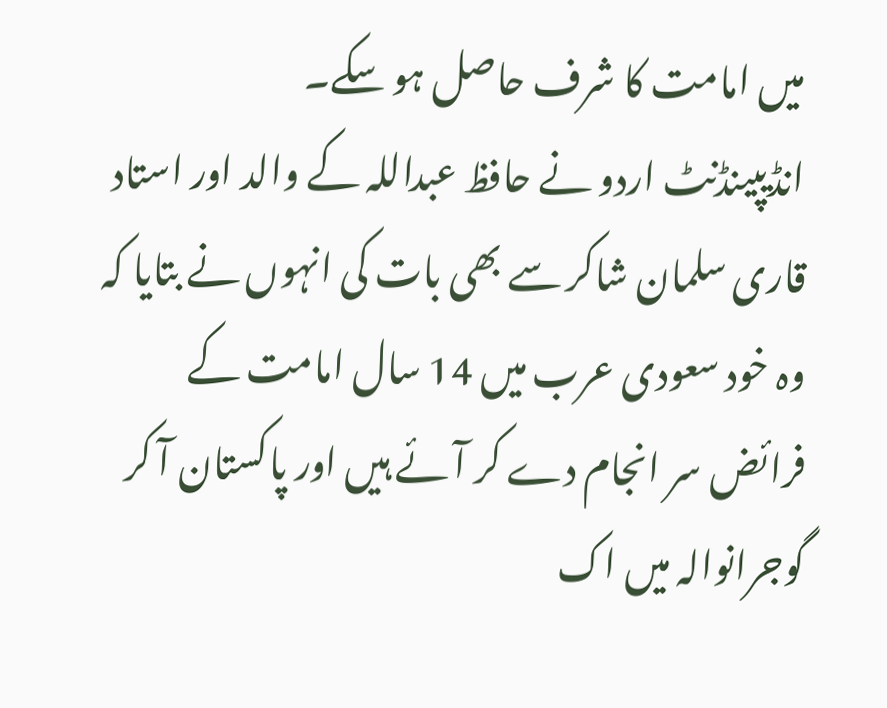میں امامت کا شرف حاصل ہو سکے۔
انڈیپینڈنٹ اردو نے حافظ عبداللہ کے والد اور استاد قاری سلمان شاکر سے بھی بات کی انہوں نے بتایا کہ وہ خود سعودی عرب میں 14 سال امامت کے فرائض سر انجام دے کر آئے ہیں اور پاکستان آ کر گوجرانوالہ میں اک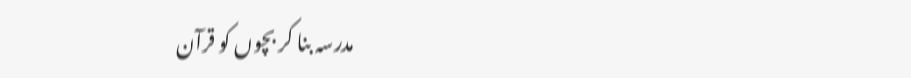مدرسہ بنا کر بچوں کو قرآن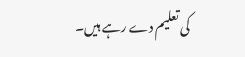کی تعلیم دے رہے ہیں۔